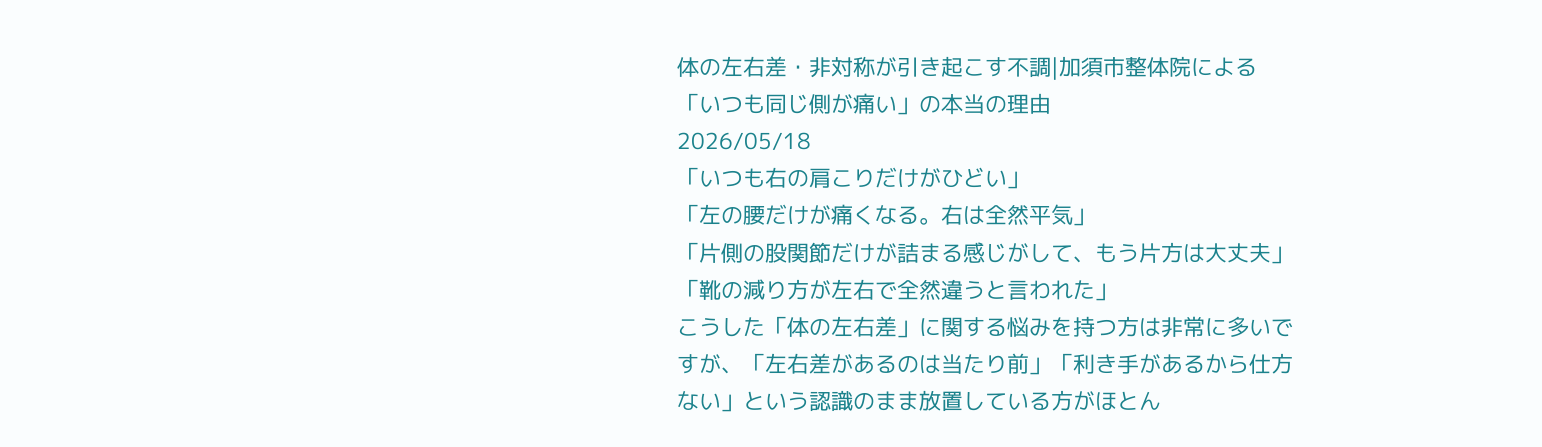体の左右差・非対称が引き起こす不調|加須市整体院による「いつも同じ側が痛い」の本当の理由
2026/05/18
「いつも右の肩こりだけがひどい」
「左の腰だけが痛くなる。右は全然平気」
「片側の股関節だけが詰まる感じがして、もう片方は大丈夫」
「靴の減り方が左右で全然違うと言われた」
こうした「体の左右差」に関する悩みを持つ方は非常に多いですが、「左右差があるのは当たり前」「利き手があるから仕方ない」という認識のまま放置している方がほとん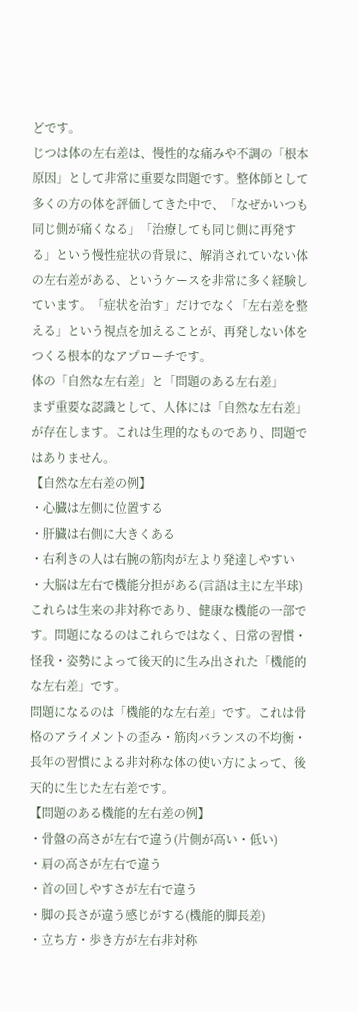どです。
じつは体の左右差は、慢性的な痛みや不調の「根本原因」として非常に重要な問題です。整体師として多くの方の体を評価してきた中で、「なぜかいつも同じ側が痛くなる」「治療しても同じ側に再発する」という慢性症状の背景に、解消されていない体の左右差がある、というケースを非常に多く経験しています。「症状を治す」だけでなく「左右差を整える」という視点を加えることが、再発しない体をつくる根本的なアプローチです。
体の「自然な左右差」と「問題のある左右差」
まず重要な認識として、人体には「自然な左右差」が存在します。これは生理的なものであり、問題ではありません。
【自然な左右差の例】
・心臓は左側に位置する
・肝臓は右側に大きくある
・右利きの人は右腕の筋肉が左より発達しやすい
・大脳は左右で機能分担がある(言語は主に左半球)
これらは生来の非対称であり、健康な機能の一部です。問題になるのはこれらではなく、日常の習慣・怪我・姿勢によって後天的に生み出された「機能的な左右差」です。
問題になるのは「機能的な左右差」です。これは骨格のアライメントの歪み・筋肉バランスの不均衡・長年の習慣による非対称な体の使い方によって、後天的に生じた左右差です。
【問題のある機能的左右差の例】
・骨盤の高さが左右で違う(片側が高い・低い)
・肩の高さが左右で違う
・首の回しやすさが左右で違う
・脚の長さが違う感じがする(機能的脚長差)
・立ち方・歩き方が左右非対称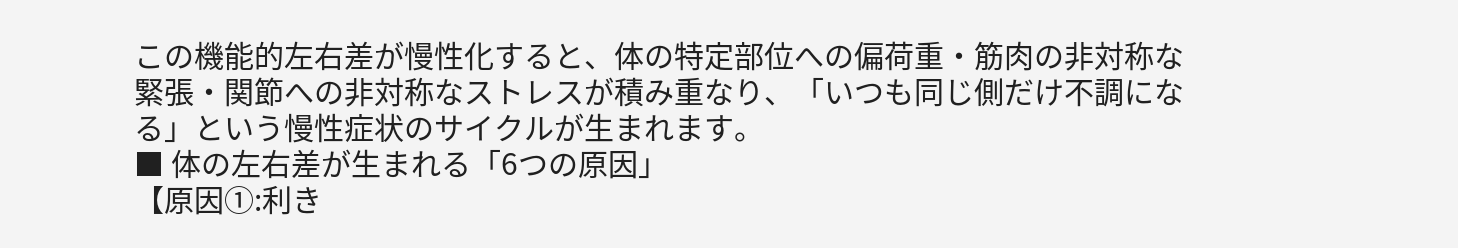この機能的左右差が慢性化すると、体の特定部位への偏荷重・筋肉の非対称な緊張・関節への非対称なストレスが積み重なり、「いつも同じ側だけ不調になる」という慢性症状のサイクルが生まれます。
■ 体の左右差が生まれる「6つの原因」
【原因①:利き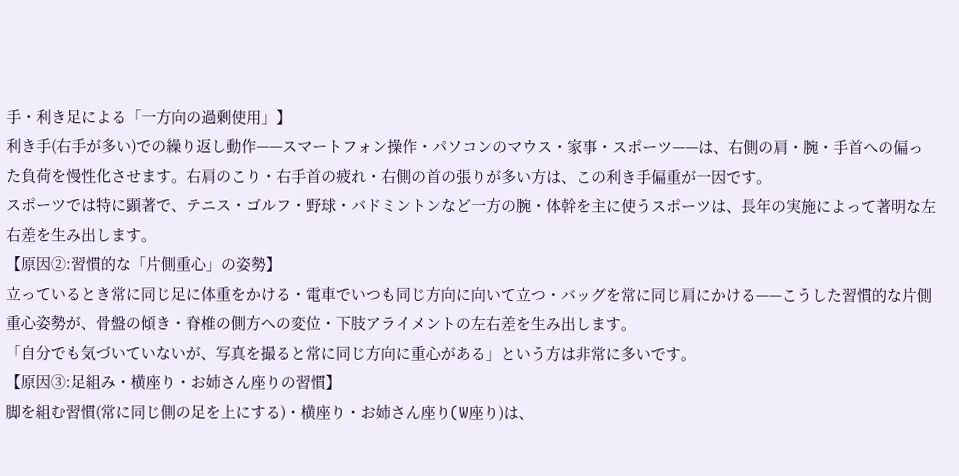手・利き足による「一方向の過剰使用」】
利き手(右手が多い)での繰り返し動作——スマートフォン操作・パソコンのマウス・家事・スポーツ——は、右側の肩・腕・手首への偏った負荷を慢性化させます。右肩のこり・右手首の疲れ・右側の首の張りが多い方は、この利き手偏重が一因です。
スポーツでは特に顕著で、テニス・ゴルフ・野球・バドミントンなど一方の腕・体幹を主に使うスポーツは、長年の実施によって著明な左右差を生み出します。
【原因②:習慣的な「片側重心」の姿勢】
立っているとき常に同じ足に体重をかける・電車でいつも同じ方向に向いて立つ・バッグを常に同じ肩にかける——こうした習慣的な片側重心姿勢が、骨盤の傾き・脊椎の側方への変位・下肢アライメントの左右差を生み出します。
「自分でも気づいていないが、写真を撮ると常に同じ方向に重心がある」という方は非常に多いです。
【原因③:足組み・横座り・お姉さん座りの習慣】
脚を組む習慣(常に同じ側の足を上にする)・横座り・お姉さん座り(W座り)は、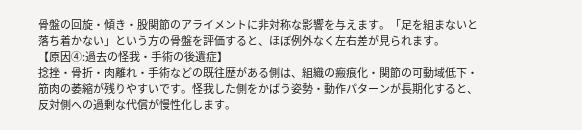骨盤の回旋・傾き・股関節のアライメントに非対称な影響を与えます。「足を組まないと落ち着かない」という方の骨盤を評価すると、ほぼ例外なく左右差が見られます。
【原因④:過去の怪我・手術の後遺症】
捻挫・骨折・肉離れ・手術などの既往歴がある側は、組織の瘢痕化・関節の可動域低下・筋肉の萎縮が残りやすいです。怪我した側をかばう姿勢・動作パターンが長期化すると、反対側への過剰な代償が慢性化します。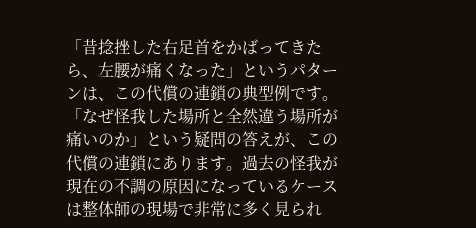「昔捻挫した右足首をかばってきたら、左腰が痛くなった」というパターンは、この代償の連鎖の典型例です。「なぜ怪我した場所と全然違う場所が痛いのか」という疑問の答えが、この代償の連鎖にあります。過去の怪我が現在の不調の原因になっているケースは整体師の現場で非常に多く見られ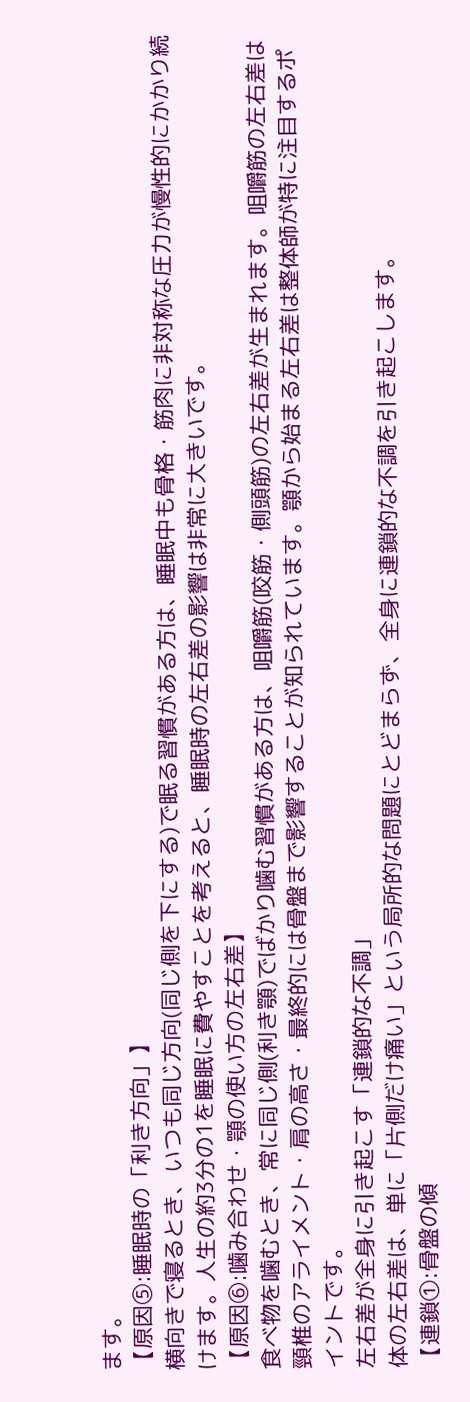ます。
【原因⑤:睡眠時の「利き方向」】
横向きで寝るとき、いつも同じ方向(同じ側を下にする)で眠る習慣がある方は、睡眠中も骨格・筋肉に非対称な圧力が慢性的にかかり続けます。人生の約3分の1を睡眠に費やすことを考えると、睡眠時の左右差の影響は非常に大きいです。
【原因⑥:噛み合わせ・顎の使い方の左右差】
食べ物を噛むとき、常に同じ側(利き顎)でばかり噛む習慣がある方は、咀嚼筋(咬筋・側頭筋)の左右差が生まれます。咀嚼筋の左右差は頸椎のアライメント・肩の高さ・最終的には骨盤まで影響することが知られています。顎から始まる左右差は整体師が特に注目するポイントです。
左右差が全身に引き起こす「連鎖的な不調」
体の左右差は、単に「片側だけ痛い」という局所的な問題にとどまらず、全身に連鎖的な不調を引き起こします。
【連鎖①:骨盤の傾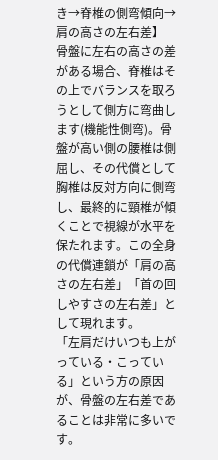き→脊椎の側弯傾向→肩の高さの左右差】
骨盤に左右の高さの差がある場合、脊椎はその上でバランスを取ろうとして側方に弯曲します(機能性側弯)。骨盤が高い側の腰椎は側屈し、その代償として胸椎は反対方向に側弯し、最終的に頸椎が傾くことで視線が水平を保たれます。この全身の代償連鎖が「肩の高さの左右差」「首の回しやすさの左右差」として現れます。
「左肩だけいつも上がっている・こっている」という方の原因が、骨盤の左右差であることは非常に多いです。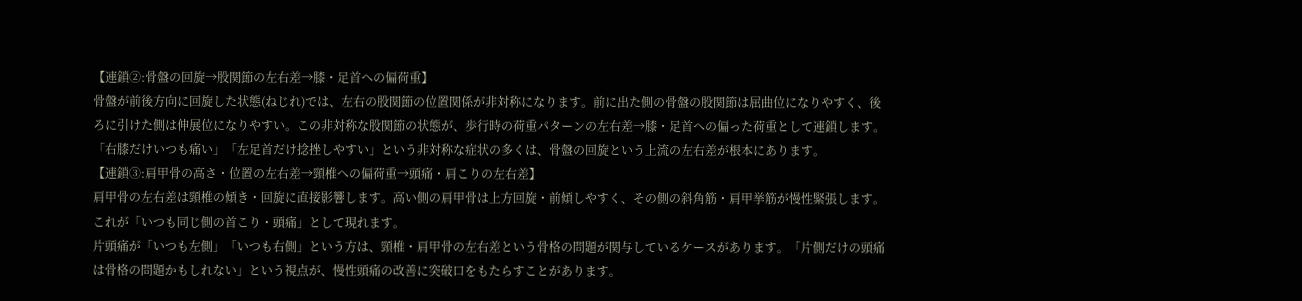【連鎖②:骨盤の回旋→股関節の左右差→膝・足首への偏荷重】
骨盤が前後方向に回旋した状態(ねじれ)では、左右の股関節の位置関係が非対称になります。前に出た側の骨盤の股関節は屈曲位になりやすく、後ろに引けた側は伸展位になりやすい。この非対称な股関節の状態が、歩行時の荷重パターンの左右差→膝・足首への偏った荷重として連鎖します。
「右膝だけいつも痛い」「左足首だけ捻挫しやすい」という非対称な症状の多くは、骨盤の回旋という上流の左右差が根本にあります。
【連鎖③:肩甲骨の高さ・位置の左右差→頸椎への偏荷重→頭痛・肩こりの左右差】
肩甲骨の左右差は頸椎の傾き・回旋に直接影響します。高い側の肩甲骨は上方回旋・前傾しやすく、その側の斜角筋・肩甲挙筋が慢性緊張します。これが「いつも同じ側の首こり・頭痛」として現れます。
片頭痛が「いつも左側」「いつも右側」という方は、頸椎・肩甲骨の左右差という骨格の問題が関与しているケースがあります。「片側だけの頭痛は骨格の問題かもしれない」という視点が、慢性頭痛の改善に突破口をもたらすことがあります。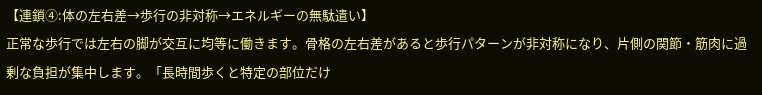【連鎖④:体の左右差→歩行の非対称→エネルギーの無駄遣い】
正常な歩行では左右の脚が交互に均等に働きます。骨格の左右差があると歩行パターンが非対称になり、片側の関節・筋肉に過剰な負担が集中します。「長時間歩くと特定の部位だけ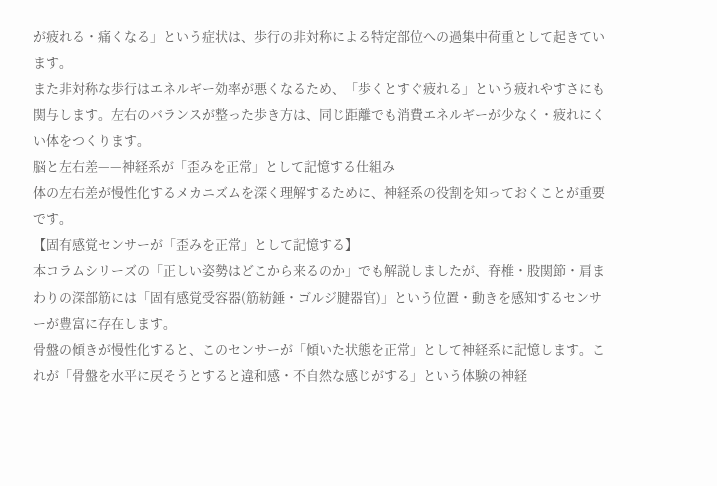が疲れる・痛くなる」という症状は、歩行の非対称による特定部位への過集中荷重として起きています。
また非対称な歩行はエネルギー効率が悪くなるため、「歩くとすぐ疲れる」という疲れやすさにも関与します。左右のバランスが整った歩き方は、同じ距離でも消費エネルギーが少なく・疲れにくい体をつくります。
脳と左右差——神経系が「歪みを正常」として記憶する仕組み
体の左右差が慢性化するメカニズムを深く理解するために、神経系の役割を知っておくことが重要です。
【固有感覚センサーが「歪みを正常」として記憶する】
本コラムシリーズの「正しい姿勢はどこから来るのか」でも解説しましたが、脊椎・股関節・肩まわりの深部筋には「固有感覚受容器(筋紡錘・ゴルジ腱器官)」という位置・動きを感知するセンサーが豊富に存在します。
骨盤の傾きが慢性化すると、このセンサーが「傾いた状態を正常」として神経系に記憶します。これが「骨盤を水平に戻そうとすると違和感・不自然な感じがする」という体験の神経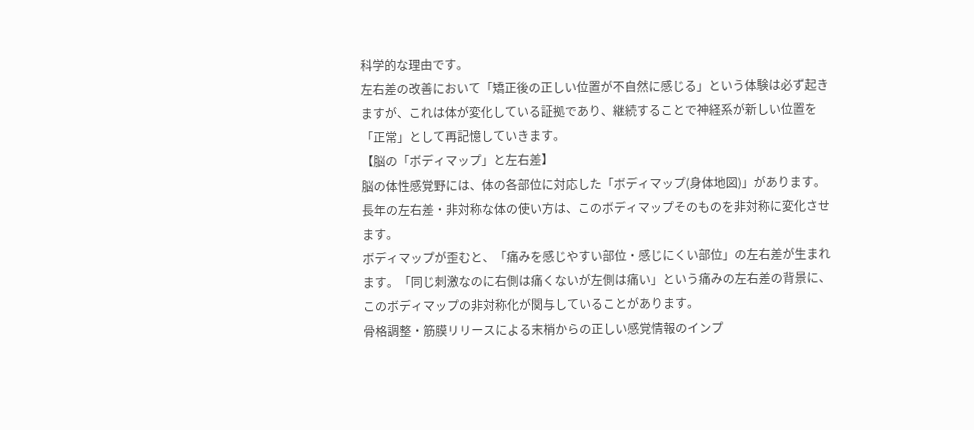科学的な理由です。
左右差の改善において「矯正後の正しい位置が不自然に感じる」という体験は必ず起きますが、これは体が変化している証拠であり、継続することで神経系が新しい位置を「正常」として再記憶していきます。
【脳の「ボディマップ」と左右差】
脳の体性感覚野には、体の各部位に対応した「ボディマップ(身体地図)」があります。長年の左右差・非対称な体の使い方は、このボディマップそのものを非対称に変化させます。
ボディマップが歪むと、「痛みを感じやすい部位・感じにくい部位」の左右差が生まれます。「同じ刺激なのに右側は痛くないが左側は痛い」という痛みの左右差の背景に、このボディマップの非対称化が関与していることがあります。
骨格調整・筋膜リリースによる末梢からの正しい感覚情報のインプ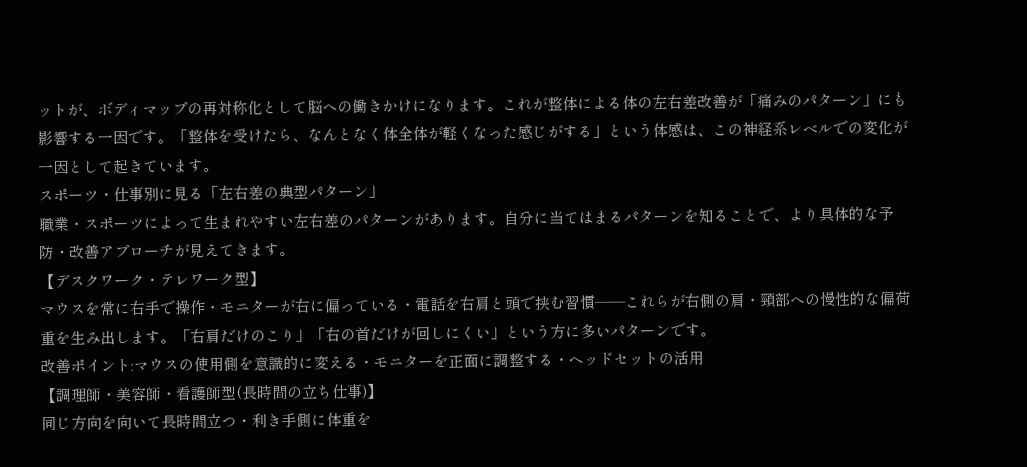ットが、ボディマップの再対称化として脳への働きかけになります。これが整体による体の左右差改善が「痛みのパターン」にも影響する一因です。「整体を受けたら、なんとなく体全体が軽くなった感じがする」という体感は、この神経系レベルでの変化が一因として起きています。
スポーツ・仕事別に見る「左右差の典型パターン」
職業・スポーツによって生まれやすい左右差のパターンがあります。自分に当てはまるパターンを知ることで、より具体的な予防・改善アプローチが見えてきます。
【デスクワーク・テレワーク型】
マウスを常に右手で操作・モニターが右に偏っている・電話を右肩と頭で挟む習慣——これらが右側の肩・頸部への慢性的な偏荷重を生み出します。「右肩だけのこり」「右の首だけが回しにくい」という方に多いパターンです。
改善ポイント:マウスの使用側を意識的に変える・モニターを正面に調整する・ヘッドセットの活用
【調理師・美容師・看護師型(長時間の立ち仕事)】
同じ方向を向いて長時間立つ・利き手側に体重を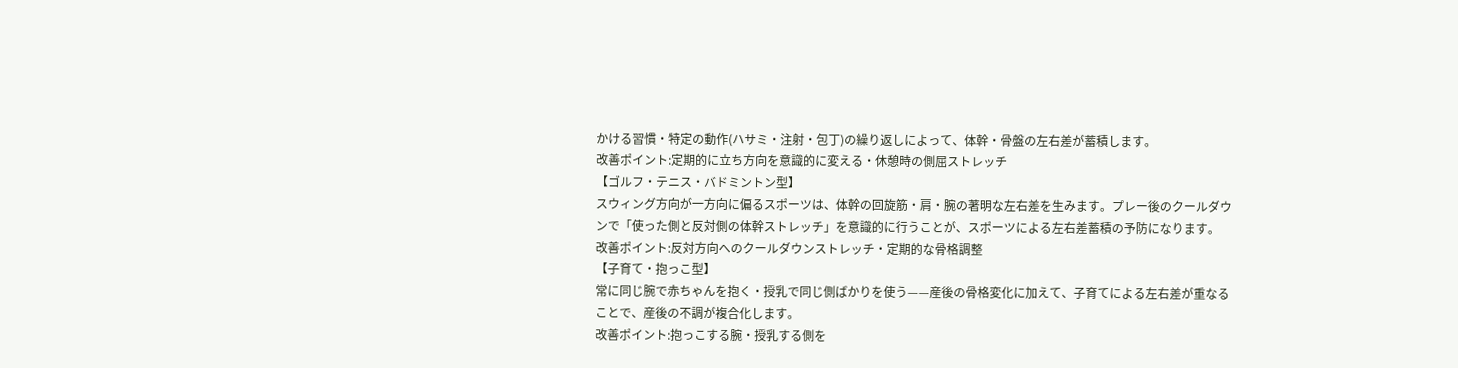かける習慣・特定の動作(ハサミ・注射・包丁)の繰り返しによって、体幹・骨盤の左右差が蓄積します。
改善ポイント:定期的に立ち方向を意識的に変える・休憩時の側屈ストレッチ
【ゴルフ・テニス・バドミントン型】
スウィング方向が一方向に偏るスポーツは、体幹の回旋筋・肩・腕の著明な左右差を生みます。プレー後のクールダウンで「使った側と反対側の体幹ストレッチ」を意識的に行うことが、スポーツによる左右差蓄積の予防になります。
改善ポイント:反対方向へのクールダウンストレッチ・定期的な骨格調整
【子育て・抱っこ型】
常に同じ腕で赤ちゃんを抱く・授乳で同じ側ばかりを使う——産後の骨格変化に加えて、子育てによる左右差が重なることで、産後の不調が複合化します。
改善ポイント:抱っこする腕・授乳する側を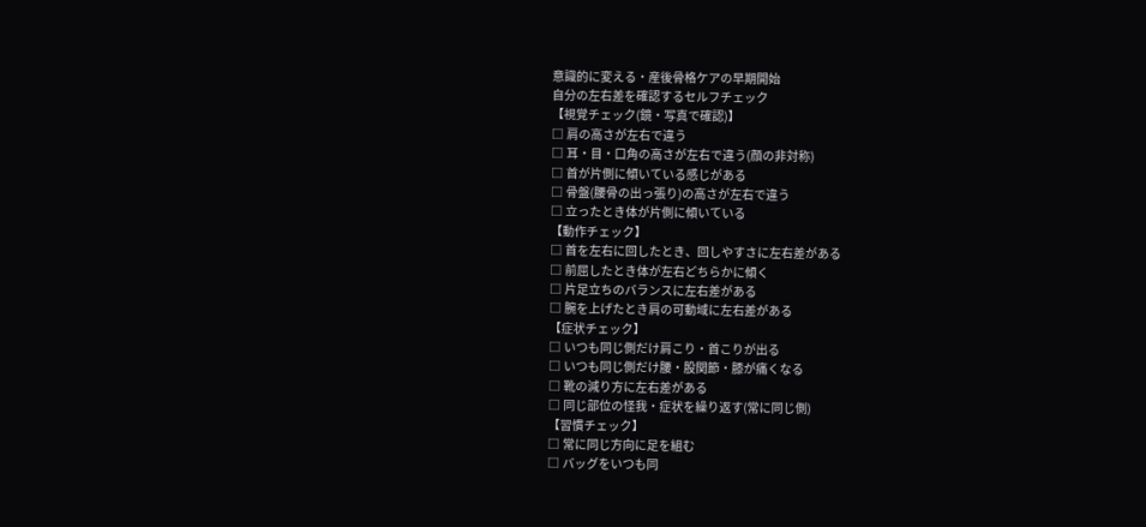意識的に変える・産後骨格ケアの早期開始
自分の左右差を確認するセルフチェック
【視覚チェック(鏡・写真で確認)】
□ 肩の高さが左右で違う
□ 耳・目・口角の高さが左右で違う(顔の非対称)
□ 首が片側に傾いている感じがある
□ 骨盤(腰骨の出っ張り)の高さが左右で違う
□ 立ったとき体が片側に傾いている
【動作チェック】
□ 首を左右に回したとき、回しやすさに左右差がある
□ 前屈したとき体が左右どちらかに傾く
□ 片足立ちのバランスに左右差がある
□ 腕を上げたとき肩の可動域に左右差がある
【症状チェック】
□ いつも同じ側だけ肩こり・首こりが出る
□ いつも同じ側だけ腰・股関節・膝が痛くなる
□ 靴の減り方に左右差がある
□ 同じ部位の怪我・症状を繰り返す(常に同じ側)
【習慣チェック】
□ 常に同じ方向に足を組む
□ バッグをいつも同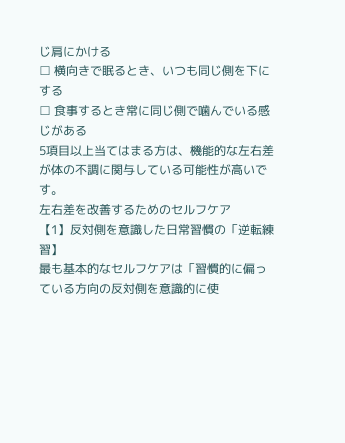じ肩にかける
□ 横向きで眠るとき、いつも同じ側を下にする
□ 食事するとき常に同じ側で噛んでいる感じがある
5項目以上当てはまる方は、機能的な左右差が体の不調に関与している可能性が高いです。
左右差を改善するためのセルフケア
【1】反対側を意識した日常習慣の「逆転練習】
最も基本的なセルフケアは「習慣的に偏っている方向の反対側を意識的に使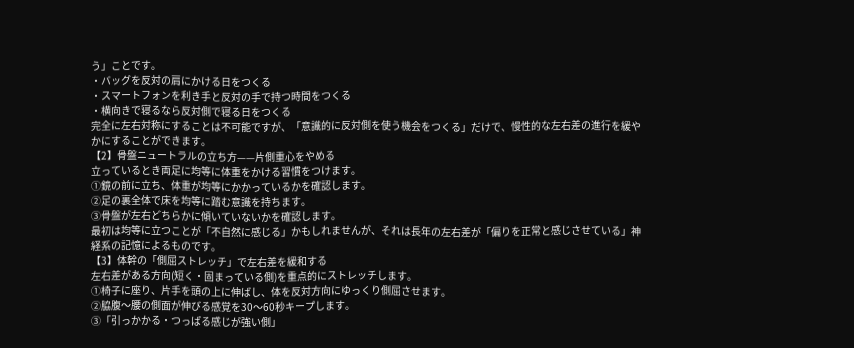う」ことです。
・バッグを反対の肩にかける日をつくる
・スマートフォンを利き手と反対の手で持つ時間をつくる
・横向きで寝るなら反対側で寝る日をつくる
完全に左右対称にすることは不可能ですが、「意識的に反対側を使う機会をつくる」だけで、慢性的な左右差の進行を緩やかにすることができます。
【2】骨盤ニュートラルの立ち方——片側重心をやめる
立っているとき両足に均等に体重をかける習慣をつけます。
①鏡の前に立ち、体重が均等にかかっているかを確認します。
②足の裏全体で床を均等に踏む意識を持ちます。
③骨盤が左右どちらかに傾いていないかを確認します。
最初は均等に立つことが「不自然に感じる」かもしれませんが、それは長年の左右差が「偏りを正常と感じさせている」神経系の記憶によるものです。
【3】体幹の「側屈ストレッチ」で左右差を緩和する
左右差がある方向(短く・固まっている側)を重点的にストレッチします。
①椅子に座り、片手を頭の上に伸ばし、体を反対方向にゆっくり側屈させます。
②脇腹〜腰の側面が伸びる感覚を30〜60秒キープします。
③「引っかかる・つっぱる感じが強い側」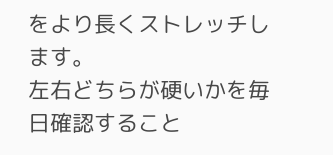をより長くストレッチします。
左右どちらが硬いかを毎日確認すること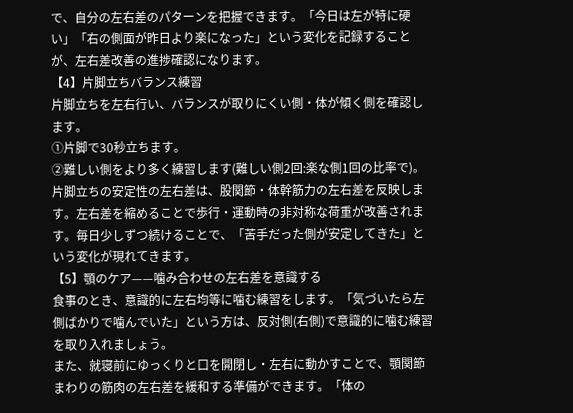で、自分の左右差のパターンを把握できます。「今日は左が特に硬い」「右の側面が昨日より楽になった」という変化を記録することが、左右差改善の進捗確認になります。
【4】片脚立ちバランス練習
片脚立ちを左右行い、バランスが取りにくい側・体が傾く側を確認します。
①片脚で30秒立ちます。
②難しい側をより多く練習します(難しい側2回:楽な側1回の比率で)。
片脚立ちの安定性の左右差は、股関節・体幹筋力の左右差を反映します。左右差を縮めることで歩行・運動時の非対称な荷重が改善されます。毎日少しずつ続けることで、「苦手だった側が安定してきた」という変化が現れてきます。
【5】顎のケア——噛み合わせの左右差を意識する
食事のとき、意識的に左右均等に噛む練習をします。「気づいたら左側ばかりで噛んでいた」という方は、反対側(右側)で意識的に噛む練習を取り入れましょう。
また、就寝前にゆっくりと口を開閉し・左右に動かすことで、顎関節まわりの筋肉の左右差を緩和する準備ができます。「体の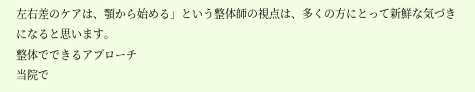左右差のケアは、顎から始める」という整体師の視点は、多くの方にとって新鮮な気づきになると思います。
整体でできるアプローチ
当院で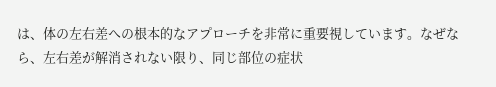は、体の左右差への根本的なアプローチを非常に重要視しています。なぜなら、左右差が解消されない限り、同じ部位の症状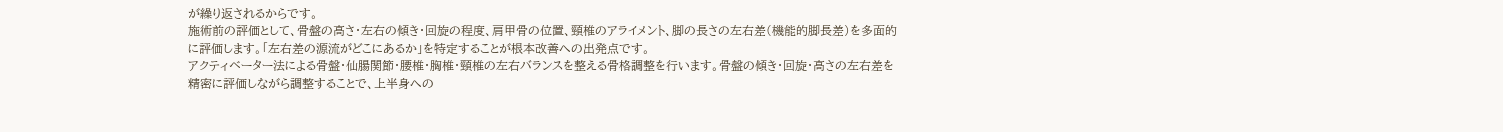が繰り返されるからです。
施術前の評価として、骨盤の高さ・左右の傾き・回旋の程度、肩甲骨の位置、頸椎のアライメント、脚の長さの左右差(機能的脚長差)を多面的に評価します。「左右差の源流がどこにあるか」を特定することが根本改善への出発点です。
アクティベーター法による骨盤・仙腸関節・腰椎・胸椎・頸椎の左右バランスを整える骨格調整を行います。骨盤の傾き・回旋・高さの左右差を精密に評価しながら調整することで、上半身への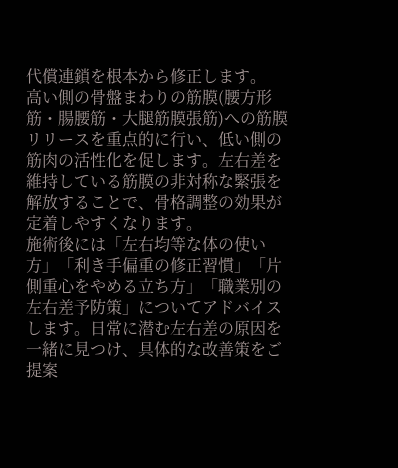代償連鎖を根本から修正します。
高い側の骨盤まわりの筋膜(腰方形筋・腸腰筋・大腿筋膜張筋)への筋膜リリースを重点的に行い、低い側の筋肉の活性化を促します。左右差を維持している筋膜の非対称な緊張を解放することで、骨格調整の効果が定着しやすくなります。
施術後には「左右均等な体の使い方」「利き手偏重の修正習慣」「片側重心をやめる立ち方」「職業別の左右差予防策」についてアドバイスします。日常に潜む左右差の原因を一緒に見つけ、具体的な改善策をご提案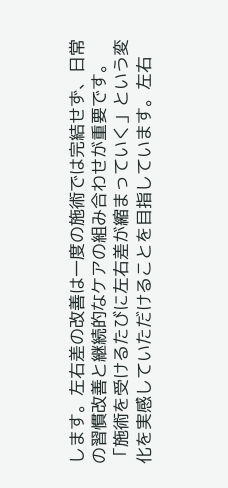します。左右差の改善は一度の施術では完結せず、日常の習慣改善と継続的なケアの組み合わせが重要です。「施術を受けるたびに左右差が縮まっていく」という変化を実感していただけることを目指しています。左右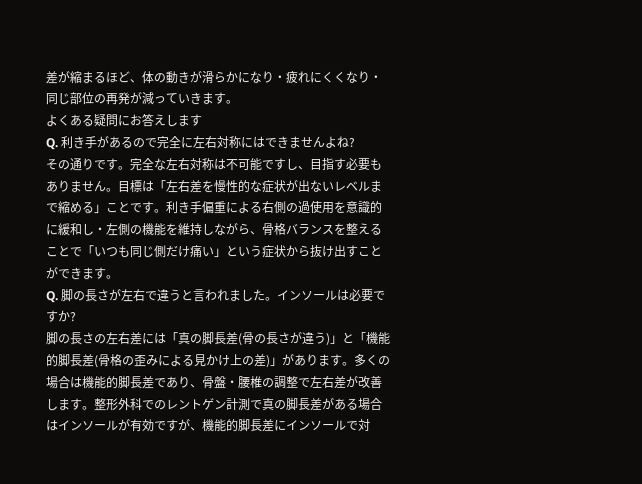差が縮まるほど、体の動きが滑らかになり・疲れにくくなり・同じ部位の再発が減っていきます。
よくある疑問にお答えします
Q. 利き手があるので完全に左右対称にはできませんよね?
その通りです。完全な左右対称は不可能ですし、目指す必要もありません。目標は「左右差を慢性的な症状が出ないレベルまで縮める」ことです。利き手偏重による右側の過使用を意識的に緩和し・左側の機能を維持しながら、骨格バランスを整えることで「いつも同じ側だけ痛い」という症状から抜け出すことができます。
Q. 脚の長さが左右で違うと言われました。インソールは必要ですか?
脚の長さの左右差には「真の脚長差(骨の長さが違う)」と「機能的脚長差(骨格の歪みによる見かけ上の差)」があります。多くの場合は機能的脚長差であり、骨盤・腰椎の調整で左右差が改善します。整形外科でのレントゲン計測で真の脚長差がある場合はインソールが有効ですが、機能的脚長差にインソールで対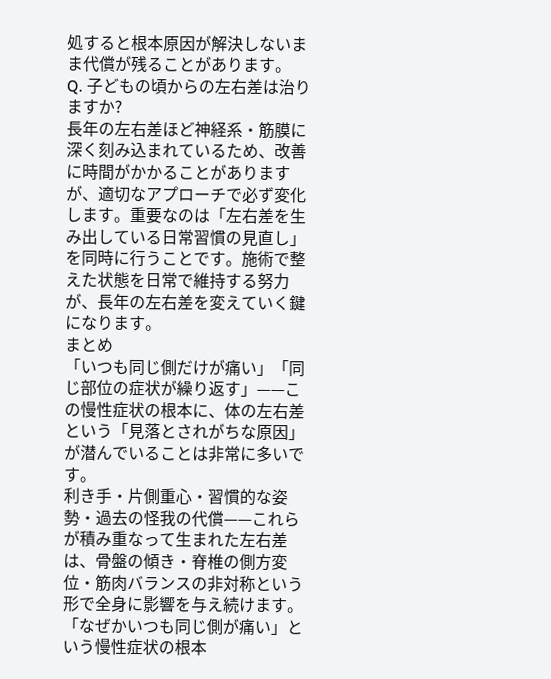処すると根本原因が解決しないまま代償が残ることがあります。
Q. 子どもの頃からの左右差は治りますか?
長年の左右差ほど神経系・筋膜に深く刻み込まれているため、改善に時間がかかることがありますが、適切なアプローチで必ず変化します。重要なのは「左右差を生み出している日常習慣の見直し」を同時に行うことです。施術で整えた状態を日常で維持する努力が、長年の左右差を変えていく鍵になります。
まとめ
「いつも同じ側だけが痛い」「同じ部位の症状が繰り返す」——この慢性症状の根本に、体の左右差という「見落とされがちな原因」が潜んでいることは非常に多いです。
利き手・片側重心・習慣的な姿勢・過去の怪我の代償——これらが積み重なって生まれた左右差は、骨盤の傾き・脊椎の側方変位・筋肉バランスの非対称という形で全身に影響を与え続けます。「なぜかいつも同じ側が痛い」という慢性症状の根本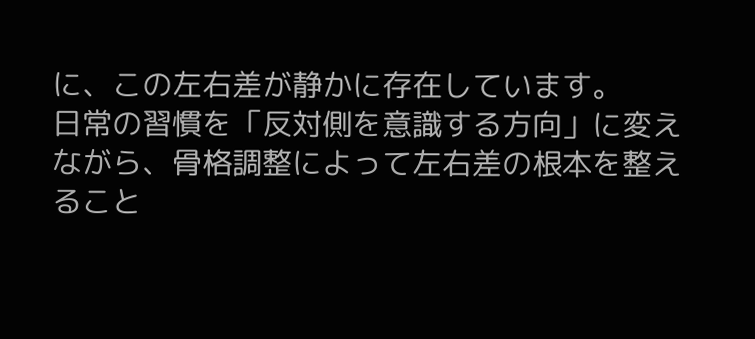に、この左右差が静かに存在しています。
日常の習慣を「反対側を意識する方向」に変えながら、骨格調整によって左右差の根本を整えること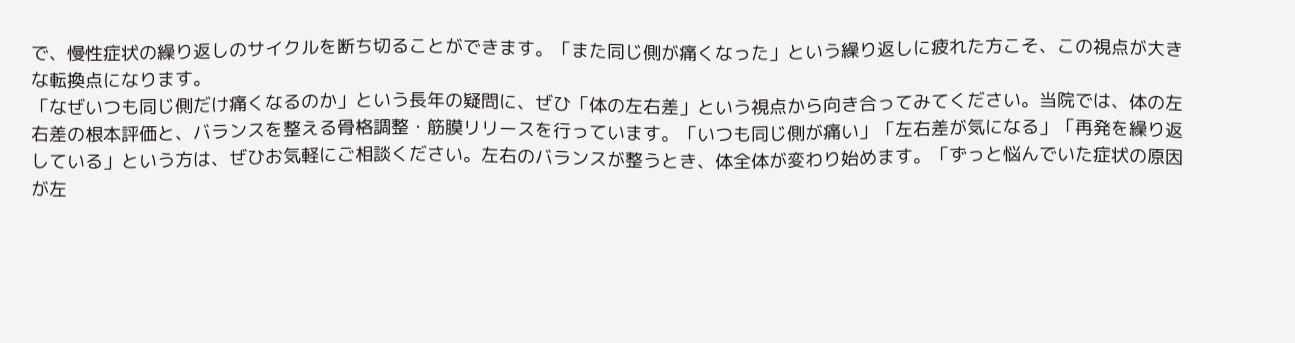で、慢性症状の繰り返しのサイクルを断ち切ることができます。「また同じ側が痛くなった」という繰り返しに疲れた方こそ、この視点が大きな転換点になります。
「なぜいつも同じ側だけ痛くなるのか」という長年の疑問に、ぜひ「体の左右差」という視点から向き合ってみてください。当院では、体の左右差の根本評価と、バランスを整える骨格調整・筋膜リリースを行っています。「いつも同じ側が痛い」「左右差が気になる」「再発を繰り返している」という方は、ぜひお気軽にご相談ください。左右のバランスが整うとき、体全体が変わり始めます。「ずっと悩んでいた症状の原因が左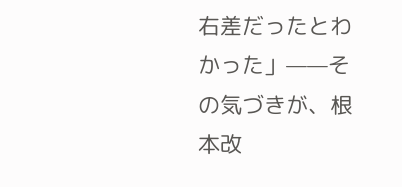右差だったとわかった」——その気づきが、根本改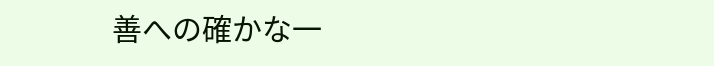善への確かな一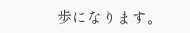歩になります。